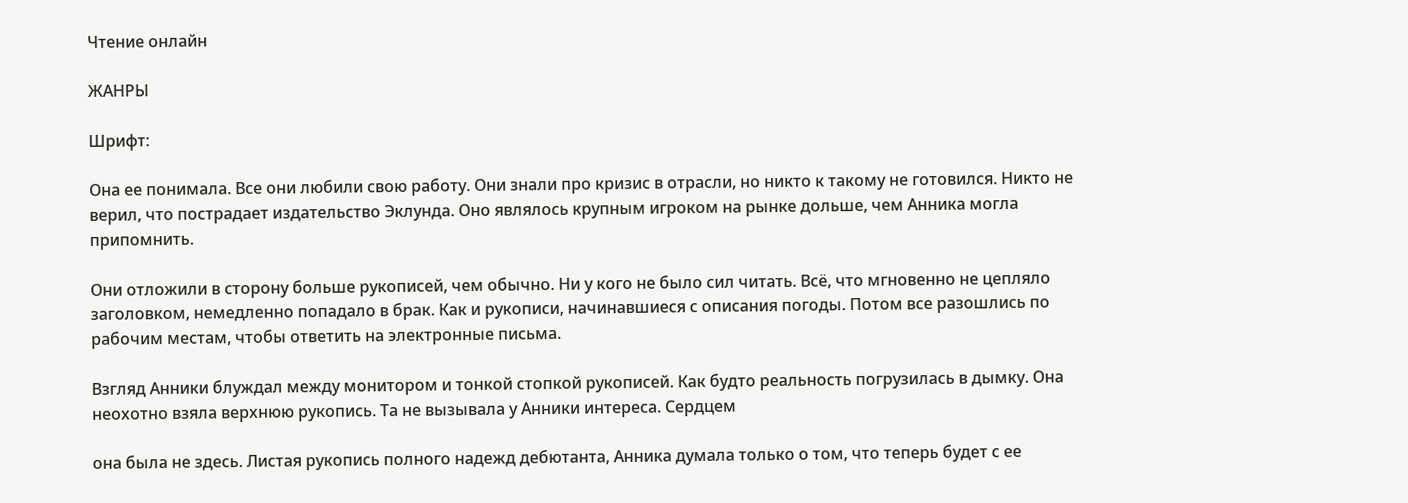Чтение онлайн

ЖАНРЫ

Шрифт:

Она ее понимала. Все они любили свою работу. Они знали про кризис в отрасли, но никто к такому не готовился. Никто не верил, что пострадает издательство Эклунда. Оно являлось крупным игроком на рынке дольше, чем Анника могла припомнить.

Они отложили в сторону больше рукописей, чем обычно. Ни у кого не было сил читать. Всё, что мгновенно не цепляло заголовком, немедленно попадало в брак. Как и рукописи, начинавшиеся с описания погоды. Потом все разошлись по рабочим местам, чтобы ответить на электронные письма.

Взгляд Анники блуждал между монитором и тонкой стопкой рукописей. Как будто реальность погрузилась в дымку. Она неохотно взяла верхнюю рукопись. Та не вызывала у Анники интереса. Сердцем

она была не здесь. Листая рукопись полного надежд дебютанта, Анника думала только о том, что теперь будет с ее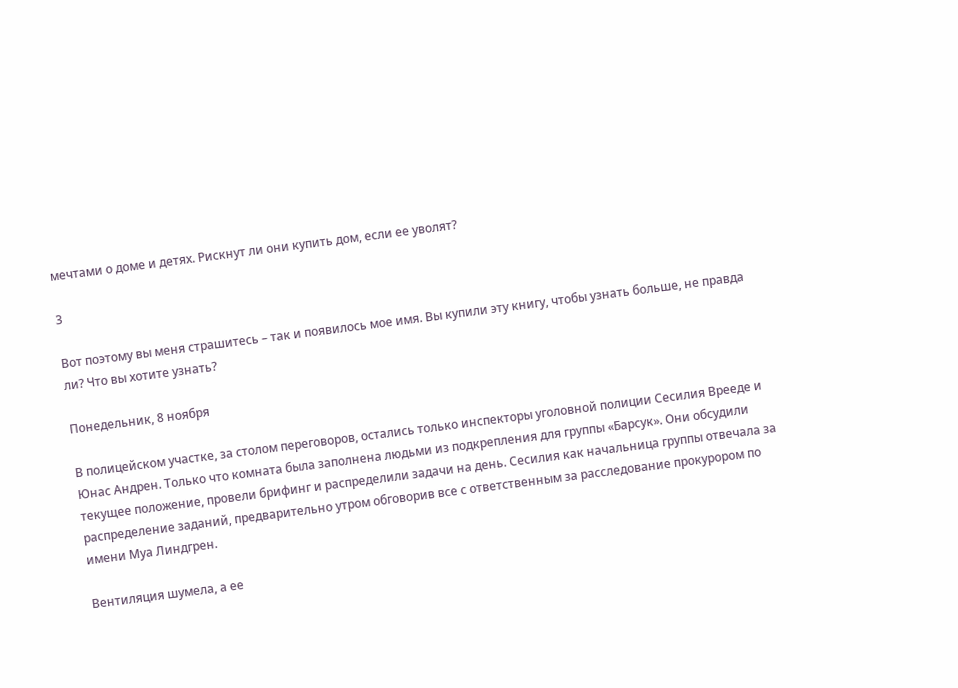мечтами о доме и детях. Рискнут ли они купить дом, если ее уволят?

3

Вот поэтому вы меня страшитесь – так и появилось мое имя. Вы купили эту книгу, чтобы узнать больше, не правда ли? Что вы хотите узнать?

Понедельник, 8 ноября

В полицейском участке, за столом переговоров, остались только инспекторы уголовной полиции Сесилия Врееде и Юнас Андрен. Только что комната была заполнена людьми из подкрепления для группы «Барсук». Они обсудили текущее положение, провели брифинг и распределили задачи на день. Сесилия как начальница группы отвечала за распределение заданий, предварительно утром обговорив все с ответственным за расследование прокурором по имени Муа Линдгрен.

Вентиляция шумела, а ее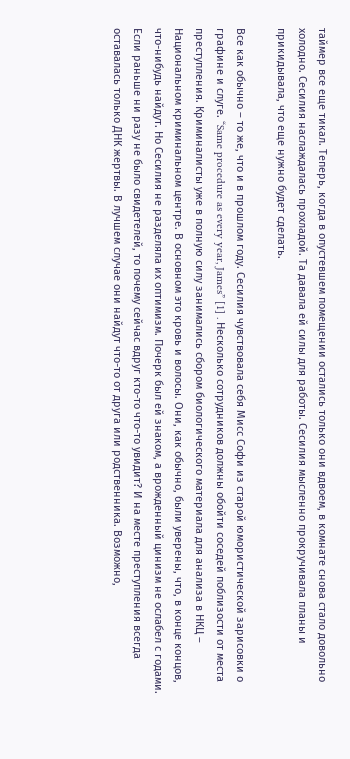таймер все еще тикал. Теперь, когда в опустевшем помещении остались только они вдвоем, в комнате снова стало довольно холодно. Сесилия наслаждалась прохладой. Та давала ей силы для работы. Сесилия мысленно прокручивала планы и прикидывала, что еще нужно будет сделать.

Все как обычно – то же, что и в прошлом году. Сесилия чувствовала себя Мисс Софи из старой юмористической зарисовки о графине и слуге. “Same procedure as every year, James” [1] . Несколько сотрудников должны обойти соседей поблизости от места преступления. Криминалисты уже в полную силу занимались сбором биологического материала для анализа в НКЦ – Национальном криминальном центре. В основном это кровь и волосы. Они, как обычно, были уверены, что, в конце концов, что-нибудь найдут. Но Сесилия не разделяла их оптимизм. Почерк был ей знаком, а врожденный цинизм не ослабел с годами. Если раньше ни разу не было свидетелей, то почему сейчас вдруг кто-то что-то увидит? И на месте преступления всегда оставалась только ДНК жертвы. В лучшем случае они найдут что-то от друга или родственника. Возможно,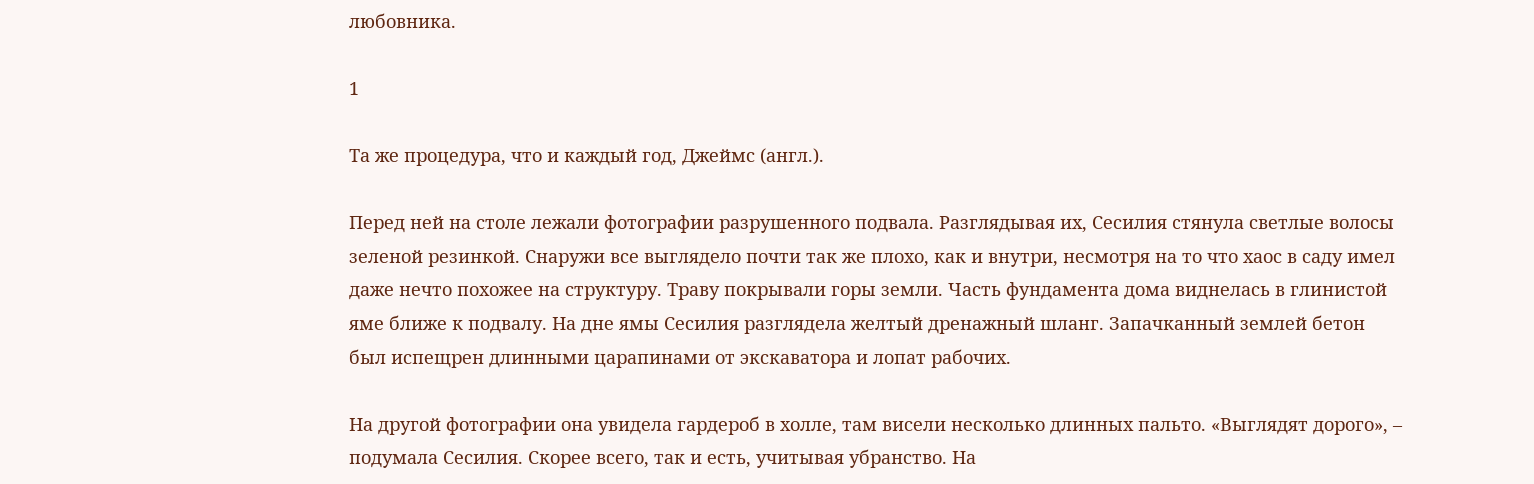любовника.

1

Та же процедура, что и каждый год, Джеймс (англ.).

Перед ней на столе лежали фотографии разрушенного подвала. Разглядывая их, Сесилия cтянула светлые волосы зеленой резинкой. Снаружи все выглядело почти так же плохо, как и внутри, несмотря на то что хаос в саду имел даже нечто похожее на структуру. Траву покрывали горы земли. Часть фундамента дома виднелась в глинистой яме ближе к подвалу. На дне ямы Сесилия разглядела желтый дренажный шланг. Запачканный землей бетон был испещрен длинными царапинами от экскаватора и лопат рабочих.

На другой фотографии она увидела гардероб в холле, там висели несколько длинных пальто. «Выглядят дорого», – подумала Сесилия. Скорее всего, так и есть, учитывая убранство. На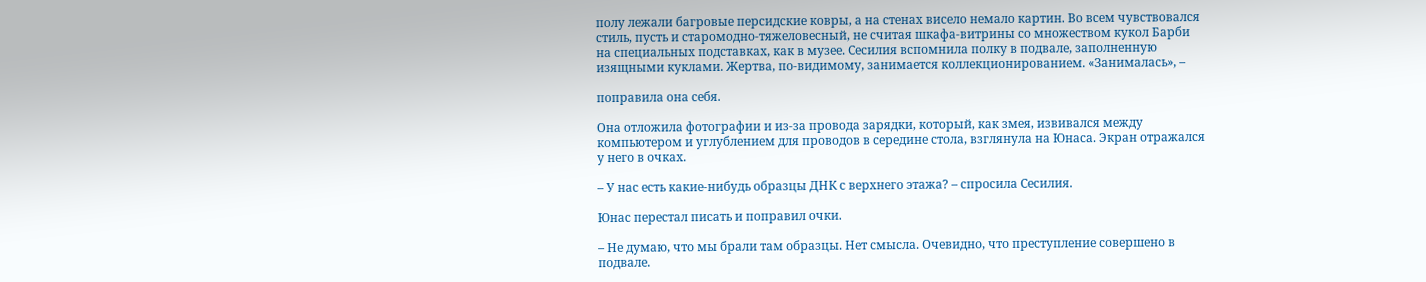полу лежали багровые персидские ковры, а на стенах висело немало картин. Во всем чувствовался стиль, пусть и старомодно-тяжеловесный, не считая шкафа-витрины со множеством кукол Барби на специальных подставках, как в музее. Сесилия вспомнила полку в подвале, заполненную изящными куклами. Жертва, по-видимому, занимается коллекционированием. «Занималась», –

поправила она себя.

Она отложила фотографии и из-за провода зарядки, который, как змея, извивался между компьютером и углублением для проводов в середине стола, взглянула на Юнаса. Экран отражался у него в очках.

– У нас есть какие-нибудь образцы ДНК с верхнего этажа? – спросила Сесилия.

Юнас перестал писать и поправил очки.

– Не думаю, что мы брали там образцы. Нет смысла. Очевидно, что преступление совершено в подвале.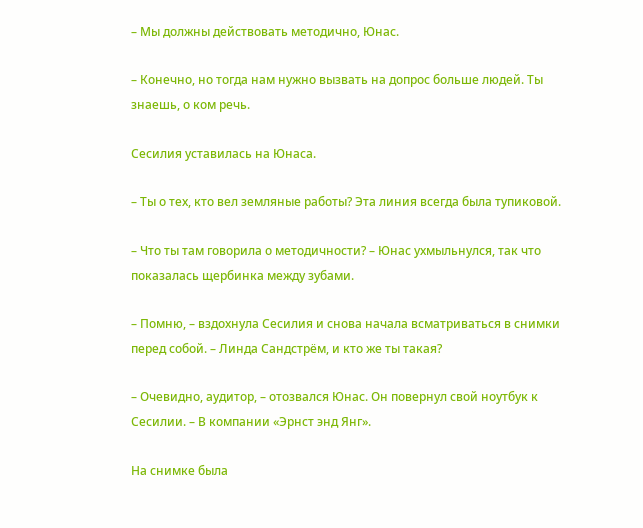– Мы должны действовать методично, Юнас.

– Конечно, но тогда нам нужно вызвать на допрос больше людей. Ты знаешь, о ком речь.

Сесилия уставилась на Юнаса.

– Ты о тех, кто вел земляные работы? Эта линия всегда была тупиковой.

– Что ты там говорила о методичности? – Юнас ухмыльнулся, так что показалась щербинка между зубами.

– Помню, – вздохнула Сесилия и снова начала всматриваться в снимки перед собой. – Линда Сандстрём, и кто же ты такая?

– Очевидно, аудитор, – отозвался Юнас. Он повернул свой ноутбук к Сесилии. – В компании «Эрнст энд Янг».

На снимке была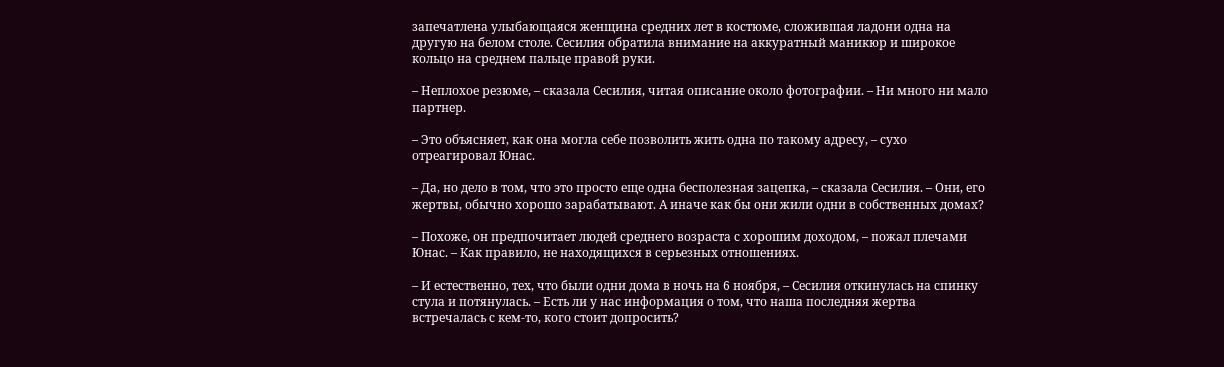запечатлена улыбающаяся женщина средних лет в костюме, сложившая ладони одна на другую на белом столе. Сесилия обратила внимание на аккуратный маникюр и широкое кольцо на среднем пальце правой руки.

– Неплохое резюме, – сказала Сесилия, читая описание около фотографии. – Ни много ни мало партнер.

– Это объясняет, как она могла себе позволить жить одна по такому адресу, – сухо отреагировал Юнас.

– Да, но дело в том, что это просто еще одна бесполезная зацепка, – сказала Сесилия. – Они, его жертвы, обычно хорошо зарабатывают. А иначе как бы они жили одни в собственных домах?

– Похоже, он предпочитает людей среднего возраста с хорошим доходом, – пожал плечами Юнас. – Как правило, не находящихся в серьезных отношениях.

– И естественно, тех, что были одни дома в ночь на 6 ноября, – Сесилия откинулась на спинку стула и потянулась. – Есть ли у нас информация о том, что наша последняя жертва встречалась с кем-то, кого стоит допросить?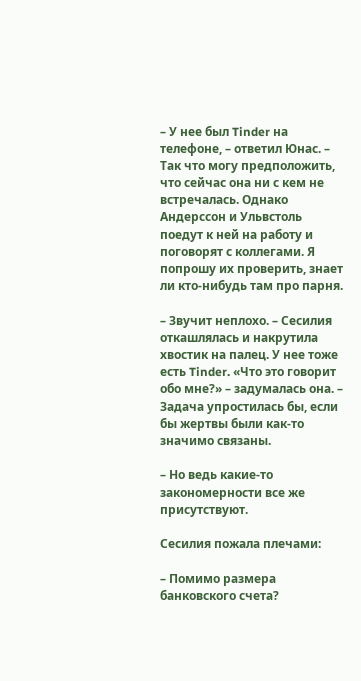– У нее был Tinder на телефоне, – ответил Юнас. – Так что могу предположить, что сейчас она ни с кем не встречалась. Однако Андерссон и Ульвстоль поедут к ней на работу и поговорят с коллегами. Я попрошу их проверить, знает ли кто-нибудь там про парня.

– Звучит неплохо. – Сесилия откашлялась и накрутила хвостик на палец. У нее тоже есть Tinder. «Что это говорит обо мне?» – задумалась она. – Задача упростилась бы, если бы жертвы были как-то значимо связаны.

– Но ведь какие-то закономерности все же присутствуют.

Сесилия пожала плечами:

– Помимо размера банковского счета?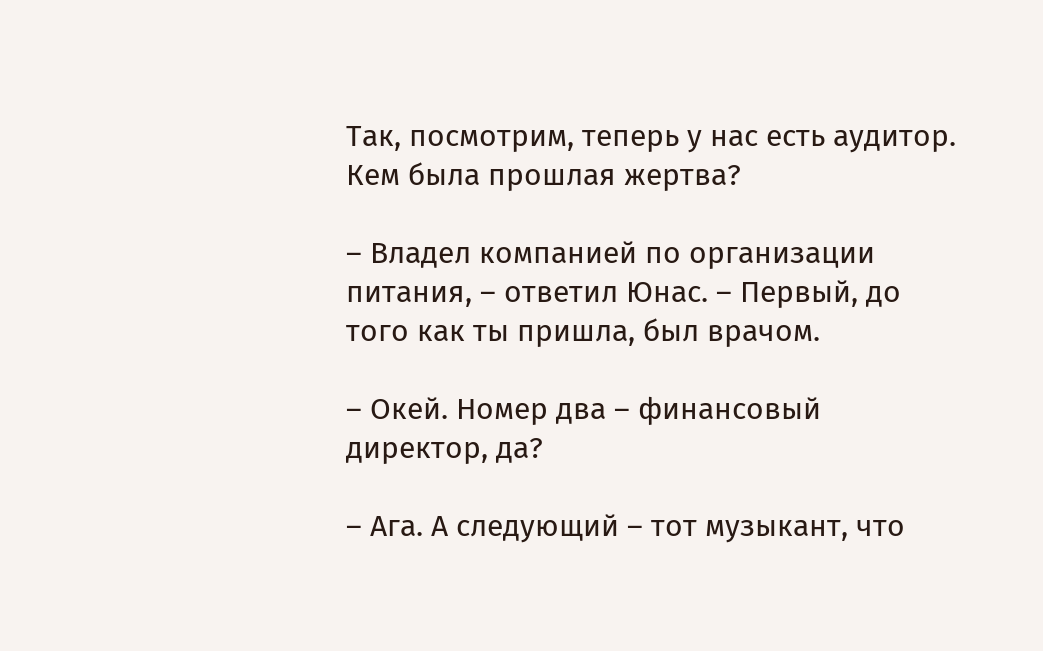Так, посмотрим, теперь у нас есть аудитор. Кем была прошлая жертва?

– Владел компанией по организации питания, – ответил Юнас. – Первый, до того как ты пришла, был врачом.

– Окей. Номер два – финансовый директор, да?

– Ага. А следующий – тот музыкант, что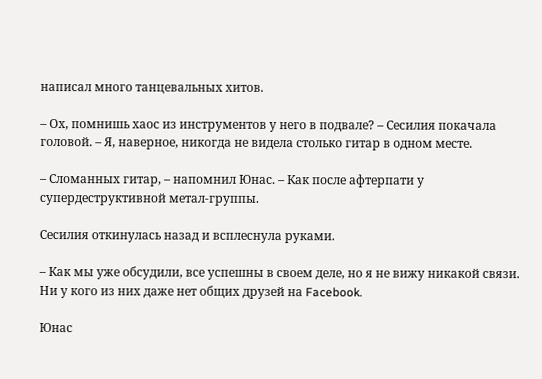написал много танцевальных хитов.

– Ох, помнишь хаос из инструментов у него в подвале? – Сесилия покачала головой. – Я, наверное, никогда не видела столько гитар в одном месте.

– Сломанных гитар, – напомнил Юнас. – Как после афтерпати у супердеструктивной метал-группы.

Сесилия откинулась назад и всплеснула руками.

– Как мы уже обсудили, все успешны в своем деле, но я не вижу никакой связи. Ни у кого из них даже нет общих друзей на Facebook.

Юнас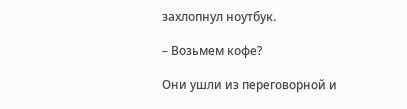захлопнул ноутбук.

– Возьмем кофе?

Они ушли из переговорной и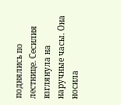поднялись по лестнице. Сесилия взглянула на наручные часы. Она носила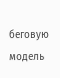беговую модель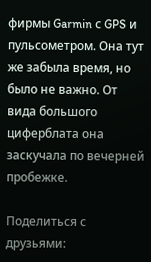фирмы Garmin с GPS и пульсометром. Она тут же забыла время, но было не важно. От вида большого циферблата она заскучала по вечерней пробежке.

Поделиться с друзьями: